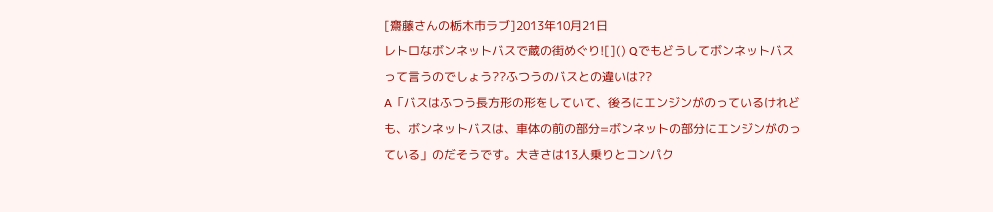[齋藤さんの栃木市ラブ]2013年10月21日
レトロなボンネットバスで蔵の街めぐり![]() Qでもどうしてボンネットバスって言うのでしょう??ふつうのバスとの違いは??
A「バスはふつう長方形の形をしていて、後ろにエンジンがのっているけれども、ボンネットバスは、車体の前の部分=ボンネットの部分にエンジンがのっている」のだそうです。大きさは13人乗りとコンパク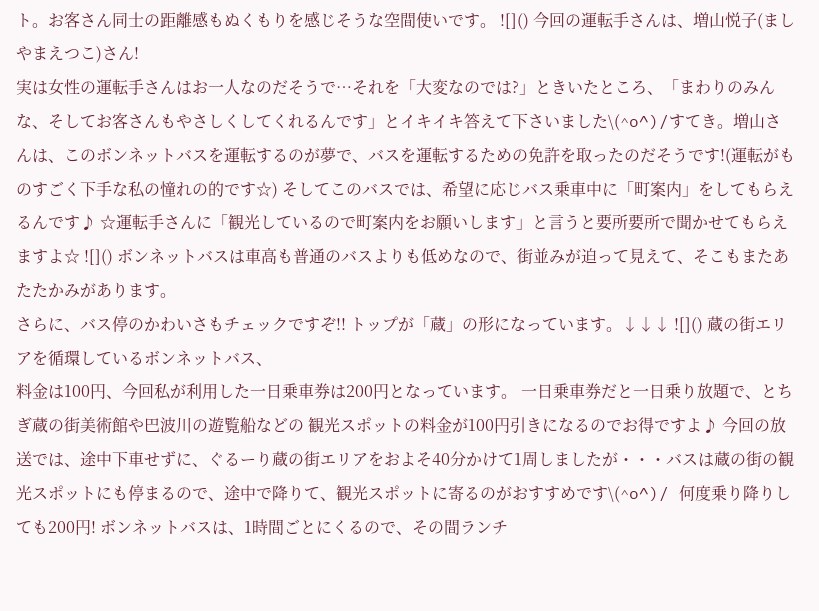ト。お客さん同士の距離感もぬくもりを感じそうな空間使いです。 ![]() 今回の運転手さんは、増山悦子(ましやまえつこ)さん!
実は女性の運転手さんはお一人なのだそうで…それを「大変なのでは?」ときいたところ、「まわりのみんな、そしてお客さんもやさしくしてくれるんです」とイキイキ答えて下さいました\(^o^)/すてき。増山さんは、このボンネットバスを運転するのが夢で、バスを運転するための免許を取ったのだそうです!(運転がものすごく下手な私の憧れの的です☆) そしてこのバスでは、希望に応じバス乗車中に「町案内」をしてもらえるんです♪ ☆運転手さんに「観光しているので町案内をお願いします」と言うと要所要所で聞かせてもらえますよ☆ ![]() ボンネットバスは車高も普通のバスよりも低めなので、街並みが迫って見えて、そこもまたあたたかみがあります。
さらに、バス停のかわいさもチェックですぞ!! トップが「蔵」の形になっています。↓↓↓ ![]() 蔵の街エリアを循環しているボンネットバス、
料金は100円、今回私が利用した一日乗車券は200円となっています。 一日乗車券だと一日乗り放題で、とちぎ蔵の街美術館や巴波川の遊覧船などの 観光スポットの料金が100円引きになるのでお得ですよ♪ 今回の放送では、途中下車せずに、ぐるーり蔵の街エリアをおよそ40分かけて1周しましたが・・・バスは蔵の街の観光スポットにも停まるので、途中で降りて、観光スポットに寄るのがおすすめです\(^o^)/ 何度乗り降りしても200円! ボンネットバスは、1時間ごとにくるので、その間ランチ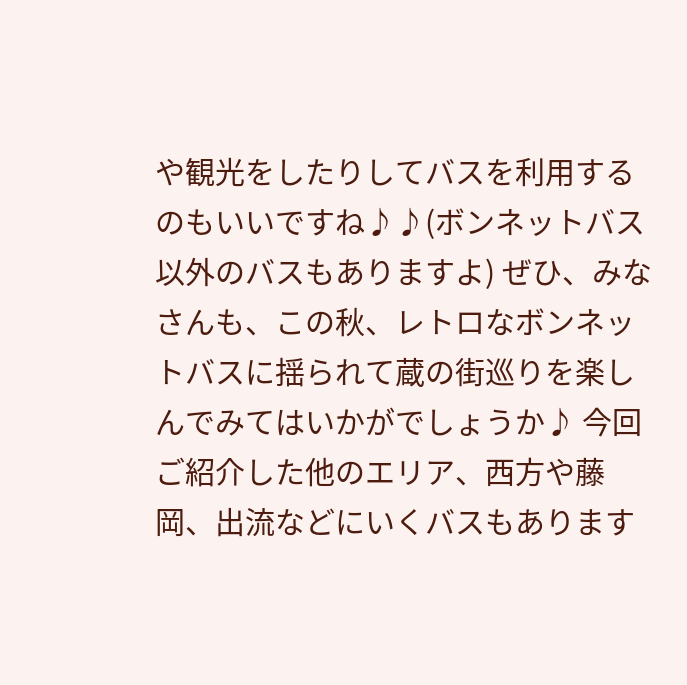や観光をしたりしてバスを利用するのもいいですね♪♪(ボンネットバス以外のバスもありますよ) ぜひ、みなさんも、この秋、レトロなボンネットバスに揺られて蔵の街巡りを楽しんでみてはいかがでしょうか♪ 今回ご紹介した他のエリア、西方や藤岡、出流などにいくバスもあります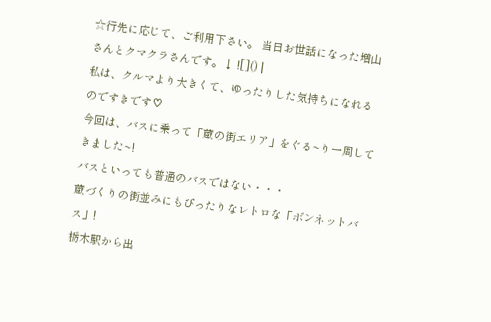☆行先に応じて、ご利用下さい。 当日お世話になった増山さんとクマクラさんです。↓ ![]() |
私は、クルマより大きくて、ゆったりした気持ちになれるのですきです♡
今回は、バスに乗って「蔵の街エリア」をぐる~り一周してきました~!
バスといっても普通のバスではない・・・
蔵づくりの街並みにもぴったりなレトロな「ボンネットバス」!
栃木駅から出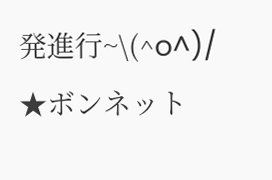発進行~\(^o^)/
★ボンネット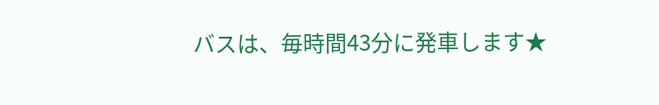バスは、毎時間43分に発車します★